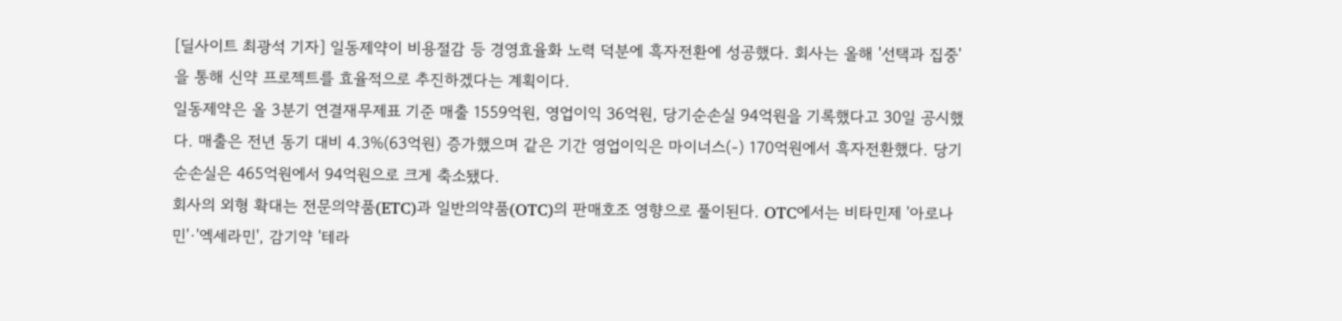[딜사이트 최광석 기자] 일동제약이 비용절감 등 경영효율화 노력 덕분에 흑자전환에 성공했다. 회사는 올해 '선택과 집중'을 통해 신약 프로젝트를 효율적으로 추진하겠다는 계획이다.
일동제약은 올 3분기 연결재무제표 기준 매출 1559억원, 영업이익 36억원, 당기순손실 94억원을 기록했다고 30일 공시했다. 매출은 전년 동기 대비 4.3%(63억원) 증가했으며 같은 기간 영업이익은 마이너스(-) 170억원에서 흑자전환했다. 당기순손실은 465억원에서 94억원으로 크게 축소됐다.
회사의 외형 확대는 전문의약품(ETC)과 일반의약품(OTC)의 판매호조 영향으로 풀이된다. OTC에서는 비타민제 '아로나민'·'엑세라민', 감기약 '테라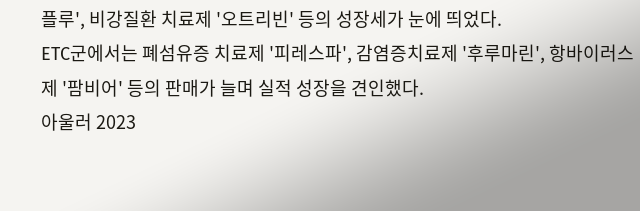플루', 비강질환 치료제 '오트리빈' 등의 성장세가 눈에 띄었다.
ETC군에서는 폐섬유증 치료제 '피레스파', 감염증치료제 '후루마린', 항바이러스제 '팜비어' 등의 판매가 늘며 실적 성장을 견인했다.
아울러 2023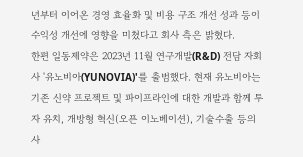년부터 이어온 경영 효율화 및 비용 구조 개선 성과 등이 수익성 개선에 영향을 미쳤다고 회사 측은 밝혔다.
한편 일동제약은 2023년 11월 연구개발(R&D) 전담 자회사 '유노비아(YUNOVIA)'를 출범했다. 현재 유노비아는 기존 신약 프로젝트 및 파이프라인에 대한 개발과 함께 투자 유치, 개방형 혁신(오픈 이노베이션), 기술수출 등의 사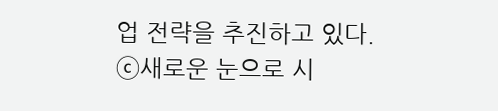업 전략을 추진하고 있다.
ⓒ새로운 눈으로 시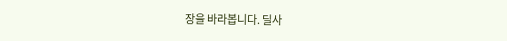장을 바라봅니다. 딜사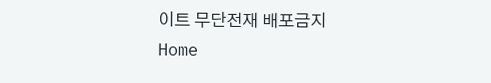이트 무단전재 배포금지
Home